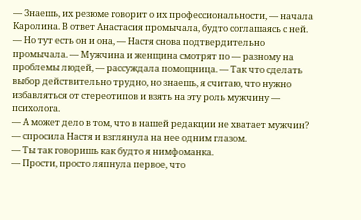— Знаешь, их резюме говорит о их профессиональности, — начала Каролина. В ответ Анастасия промычала, будто соглашаясь с ней. — Но тут есть он и она, — Настя снова подтвердительно промычала. — Мужчина и женщина смотрят по — разному на проблемы людей, — рассуждала помощница. — Так что сделать выбор действительно трудно, но знаешь, я считаю, что нужно избавляться от стереотипов и взять на эту роль мужчину — психолога.
— А может дело в том, что в нашей редакции не хватает мужчин? — спросила Настя и взглянула на нее одним глазом.
— Ты так говоришь как будто я нимфоманка.
— Прости, просто ляпнула первое, что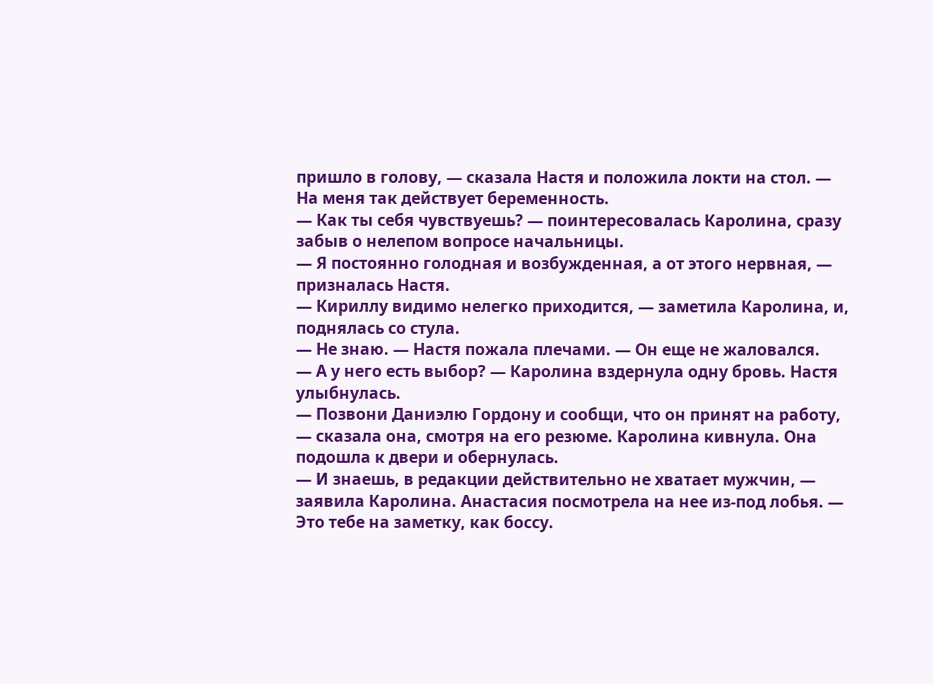пришло в голову, — сказала Настя и положила локти на стол. — На меня так действует беременность.
— Как ты себя чувствуешь? — поинтересовалась Каролина, сразу забыв о нелепом вопросе начальницы.
— Я постоянно голодная и возбужденная, а от этого нервная, — призналась Настя.
— Кириллу видимо нелегко приходится, — заметила Каролина, и, поднялась со стула.
— Не знаю. — Настя пожала плечами. — Он еще не жаловался.
— А у него есть выбор? — Каролина вздернула одну бровь. Настя улыбнулась.
— Позвони Даниэлю Гордону и сообщи, что он принят на работу, — сказала она, смотря на его резюме. Каролина кивнула. Она подошла к двери и обернулась.
— И знаешь, в редакции действительно не хватает мужчин, — заявила Каролина. Анастасия посмотрела на нее из-под лобья. — Это тебе на заметку, как боссу.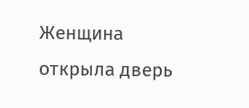Женщина открыла дверь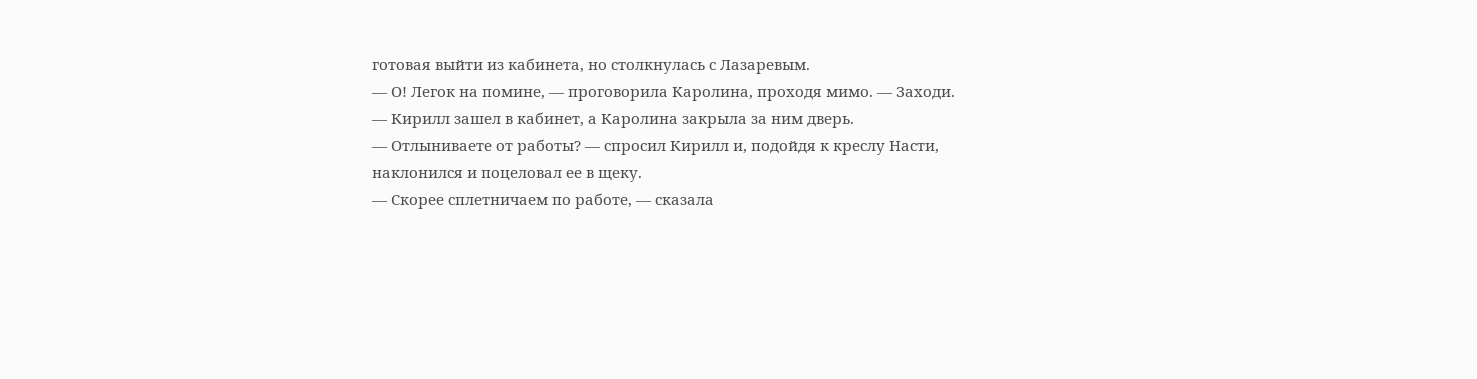готовая выйти из кабинета, но столкнулась с Лазаревым.
— О! Легок на помине, — проговорила Каролина, проходя мимо. — Заходи. — Кирилл зашел в кабинет, а Каролина закрыла за ним дверь.
— Отлыниваете от работы? — спросил Кирилл и, подойдя к креслу Насти, наклонился и поцеловал ее в щеку.
— Скорее сплетничаем по работе, — сказала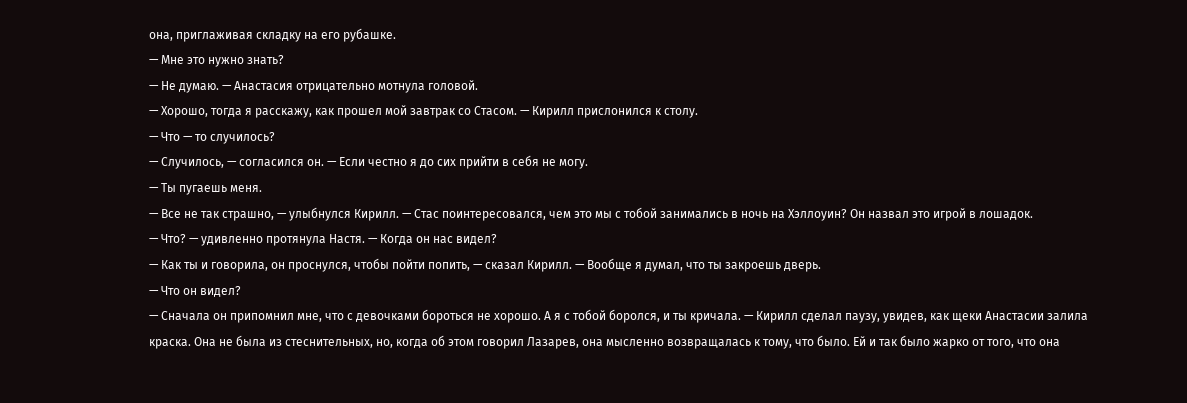она, приглаживая складку на его рубашке.
— Мне это нужно знать?
— Не думаю. — Анастасия отрицательно мотнула головой.
— Хорошо, тогда я расскажу, как прошел мой завтрак со Стасом. — Кирилл прислонился к столу.
— Что — то случилось?
— Случилось, — согласился он. — Если честно я до сих прийти в себя не могу.
— Ты пугаешь меня.
— Все не так страшно, — улыбнулся Кирилл. — Стас поинтересовался, чем это мы с тобой занимались в ночь на Хэллоуин? Он назвал это игрой в лошадок.
— Что? — удивленно протянула Настя. — Когда он нас видел?
— Как ты и говорила, он проснулся, чтобы пойти попить, — сказал Кирилл. — Вообще я думал, что ты закроешь дверь.
— Что он видел?
— Сначала он припомнил мне, что с девочками бороться не хорошо. А я с тобой боролся, и ты кричала. — Кирилл сделал паузу, увидев, как щеки Анастасии залила краска. Она не была из стеснительных, но, когда об этом говорил Лазарев, она мысленно возвращалась к тому, что было. Ей и так было жарко от того, что она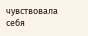чувствовала себя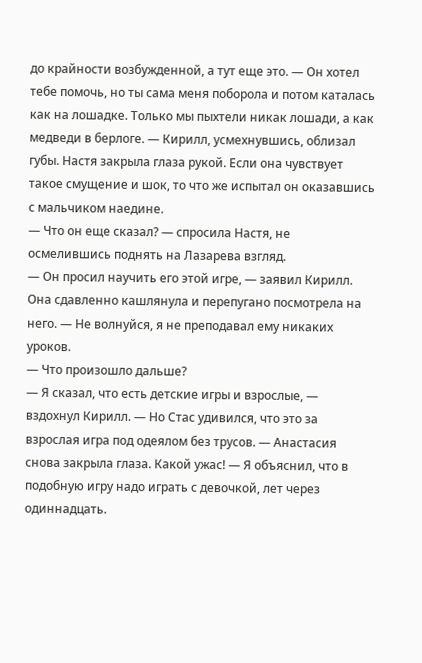до крайности возбужденной, а тут еще это. — Он хотел тебе помочь, но ты сама меня поборола и потом каталась как на лошадке. Только мы пыхтели никак лошади, а как медведи в берлоге. — Кирилл, усмехнувшись, облизал губы. Настя закрыла глаза рукой. Если она чувствует такое смущение и шок, то что же испытал он оказавшись с мальчиком наедине.
— Что он еще сказал? — спросила Настя, не осмелившись поднять на Лазарева взгляд.
— Он просил научить его этой игре, — заявил Кирилл. Она сдавленно кашлянула и перепугано посмотрела на него. — Не волнуйся, я не преподавал ему никаких уроков.
— Что произошло дальше?
— Я сказал, что есть детские игры и взрослые, — вздохнул Кирилл. — Но Стас удивился, что это за взрослая игра под одеялом без трусов. — Анастасия снова закрыла глаза. Какой ужас! — Я объяснил, что в подобную игру надо играть с девочкой, лет через одиннадцать.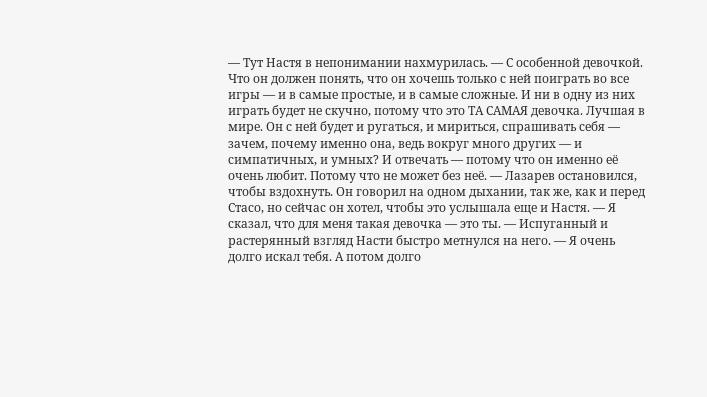— Тут Настя в непонимании нахмурилась. — С особенной девочкой. Что он должен понять, что он хочешь только с ней поиграть во все игры — и в самые простые, и в самые сложные. И ни в одну из них играть будет не скучно, потому что это ТА САМАЯ девочка. Лучшая в мире. Он с ней будет и ругаться, и мириться, спрашивать себя — зачем, почему именно она, ведь вокруг много других — и симпатичных, и умных? И отвечать — потому что он именно её очень любит. Потому что не может без неё. — Лазарев остановился, чтобы вздохнуть. Он говорил на одном дыхании, так же, как и перед Стасо, но сейчас он хотел, чтобы это услышала еще и Настя. — Я сказал, что для меня такая девочка — это ты. — Испуганный и растерянный взгляд Насти быстро метнулся на него. — Я очень долго искал тебя. А потом долго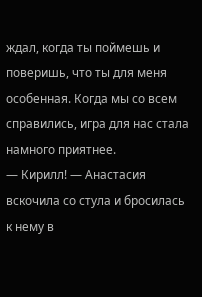ждал, когда ты поймешь и поверишь, что ты для меня особенная. Когда мы со всем справились, игра для нас стала намного приятнее.
— Кирилл! — Анастасия вскочила со стула и бросилась к нему в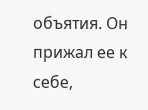объятия. Он прижал ее к себе,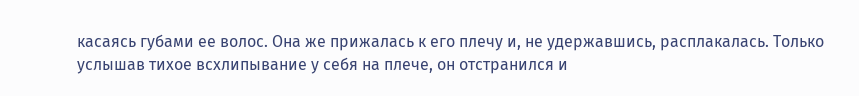касаясь губами ее волос. Она же прижалась к его плечу и, не удержавшись, расплакалась. Только услышав тихое всхлипывание у себя на плече, он отстранился и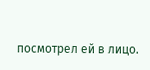посмотрел ей в лицо.